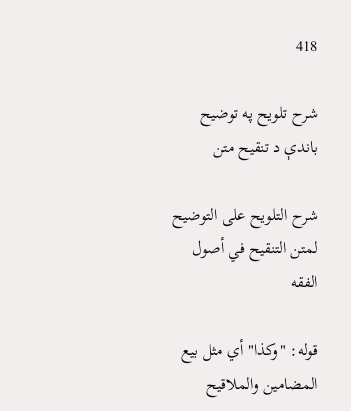418

شرح تلویح په توضیح باندې د تنقیح متن

شرح التلويح على التوضيح لمتن التنقيح في أصول الفقه

قوله: "وكذا" أي مثل بيع المضامين والملاقيح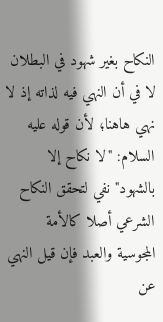النكاح بغير شهود في البطلان لا في أن النهي فيه لذاته إذ لا نهي هاهنا؛ لأن قوله عليه السلام: "لا نكاح إلا بالشهود" نفي لتحقق النكاح الشرعي أصلا كالأمة المجوسية والعبد فإن قيل النهي عن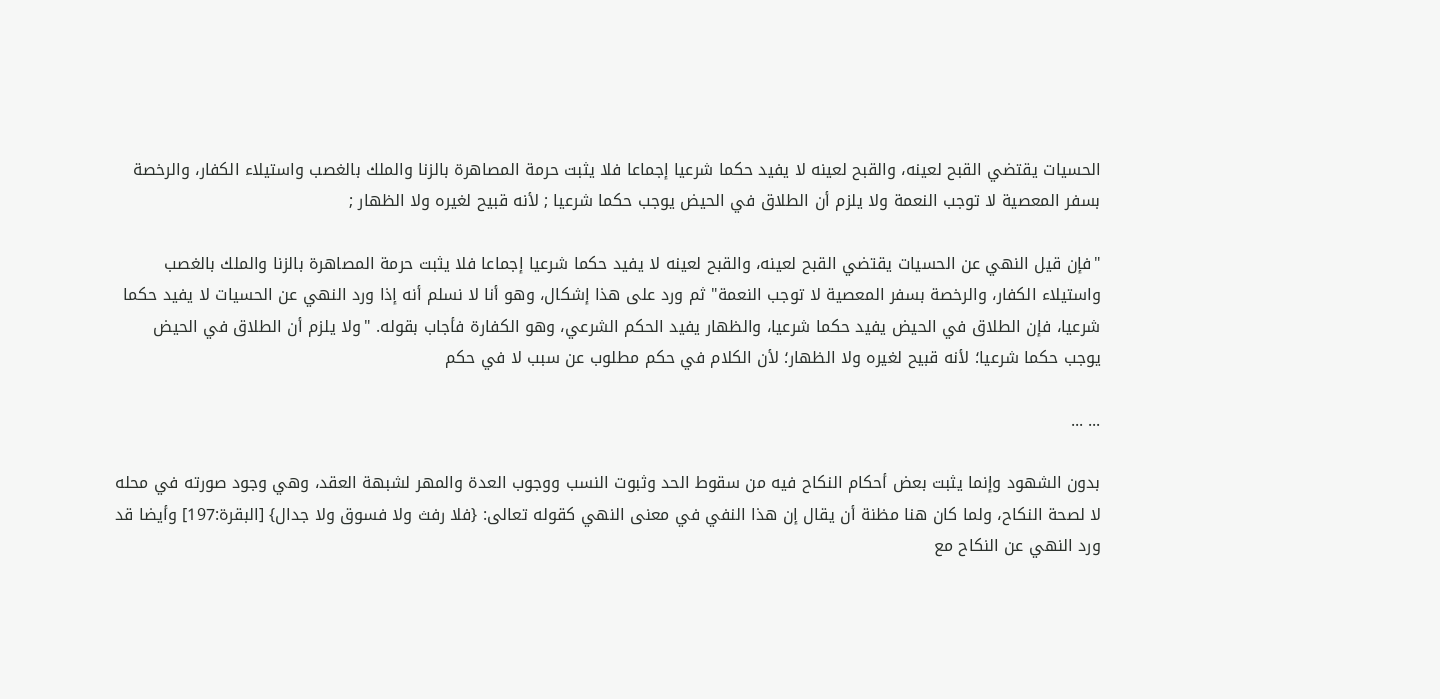الحسيات يقتضي القبح لعينه، والقبح لعينه لا يفيد حكما شرعيا إجماعا فلا يثبت حرمة المصاهرة بالزنا والملك بالغصب واستيلاء الكفار، والرخصة بسفر المعصية لا توجب النعمة ولا يلزم أن الطلاق في الحيض يوجب حكما شرعيا ; لأنه قبيح لغيره ولا الظهار ;

"فإن قيل النهي عن الحسيات يقتضي القبح لعينه، والقبح لعينه لا يفيد حكما شرعيا إجماعا فلا يثبت حرمة المصاهرة بالزنا والملك بالغصب واستيلاء الكفار، والرخصة بسفر المعصية لا توجب النعمة" ثم ورد على هذا إشكال، وهو أنا لا نسلم أنه إذا ورد النهي عن الحسيات لا يفيد حكما شرعيا، فإن الطلاق في الحيض يفيد حكما شرعيا، والظهار يفيد الحكم الشرعي، وهو الكفارة فأجاب بقوله. "ولا يلزم أن الطلاق في الحيض يوجب حكما شرعيا؛ لأنه قبيح لغيره ولا الظهار؛ لأن الكلام في حكم مطلوب عن سبب لا في حكم

... ...

بدون الشهود وإنما يثبت بعض أحكام النكاح فيه من سقوط الحد وثبوت النسب ووجوب العدة والمهر لشبهة العقد، وهي وجود صورته في محله لا لصحة النكاح، ولما كان هنا مظنة أن يقال إن هذا النفي في معنى النهي كقوله تعالى: {فلا رفث ولا فسوق ولا جدال} [البقرة:197] وأيضا قد ورد النهي عن النكاح مع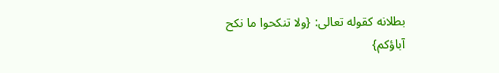بطلانه كقوله تعالى: {ولا تنكحوا ما نكح آباؤكم}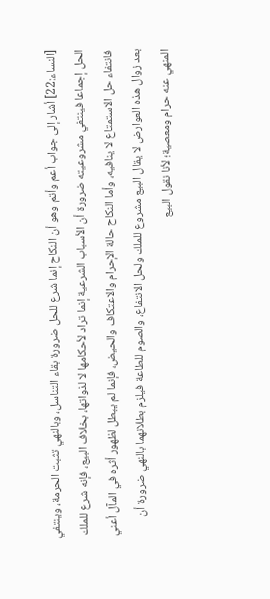[النساء:22] أشار إلى جواب أعم وأتم وهو أن النكاح إنما شرع للحل ضرورة بقاء التناسل، وبالنهي تثبت الحرمة، وينتفي الحل إجماعا فينتفي مشروعيته ضرورة أن الأسباب الشرعية إنما تراد لأحكامها لا لذواتها، بخلاف البيع، فإنه شرع للملك فانتفاء حل الاستمتاع لا ينافيه، وأما النكاح حالة الإحرام والاعتكاف والحيض، فإنما لم يبطل لظهور أثره في المآل أعني بعد زوال هذه العوارض لا يقال البيع مشروع للملك ولحل الانتفاع، والصوم للطاعة فيلزم بطلانهما بالنهي ضرورة أن المنهي عنه حرام ومعصية؛ لأنا نقول البيع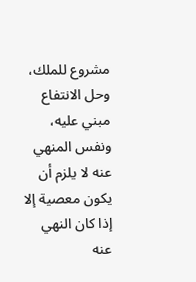مشروع للملك، وحل الانتفاع مبني عليه، ونفس المنهي عنه لا يلزم أن يكون معصية إلا إذا كان النهي عنه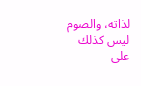لذاته، والصوم ليس كذلك على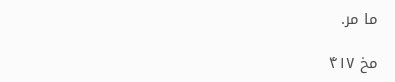ما مر.

مخ ۴۱۷